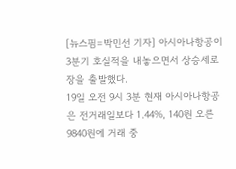[뉴스핌=박민선 기자] 아시아나항공이 3분기 호실적을 내놓으면서 상승세로 장을 출발했다.
19일 오전 9시 3분 현재 아시아나항공은 전거래일보다 1.44%, 140원 오른 9840원에 거래 중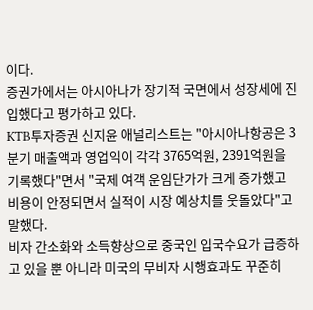이다.
증권가에서는 아시아나가 장기적 국면에서 성장세에 진입했다고 평가하고 있다.
KTB투자증권 신지윤 애널리스트는 "아시아나항공은 3분기 매출액과 영업익이 각각 3765억원, 2391억원을 기록했다"면서 "국제 여객 운임단가가 크게 증가했고 비용이 안정되면서 실적이 시장 예상치를 웃돌았다"고 말했다.
비자 간소화와 소득향상으로 중국인 입국수요가 급증하고 있을 뿐 아니라 미국의 무비자 시행효과도 꾸준히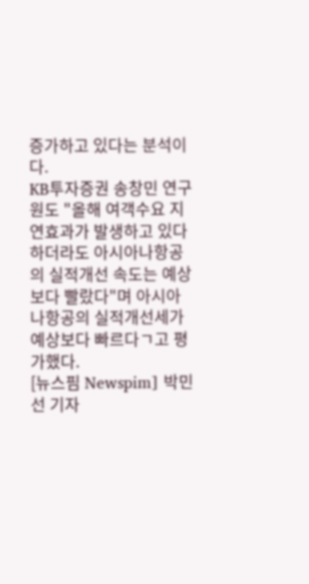증가하고 있다는 분석이다.
KB투자증권 송창민 연구원도 "올해 여객수요 지연효과가 발생하고 있다 하더라도 아시아나항공의 실적개선 속도는 예상보다 빨랐다"며 아시아나항공의 실적개선세가 예상보다 빠르다ㄱ고 평가했다.
[뉴스핌 Newspim] 박민선 기자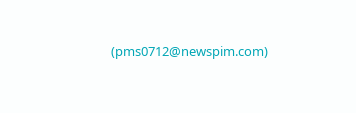(pms0712@newspim.com)